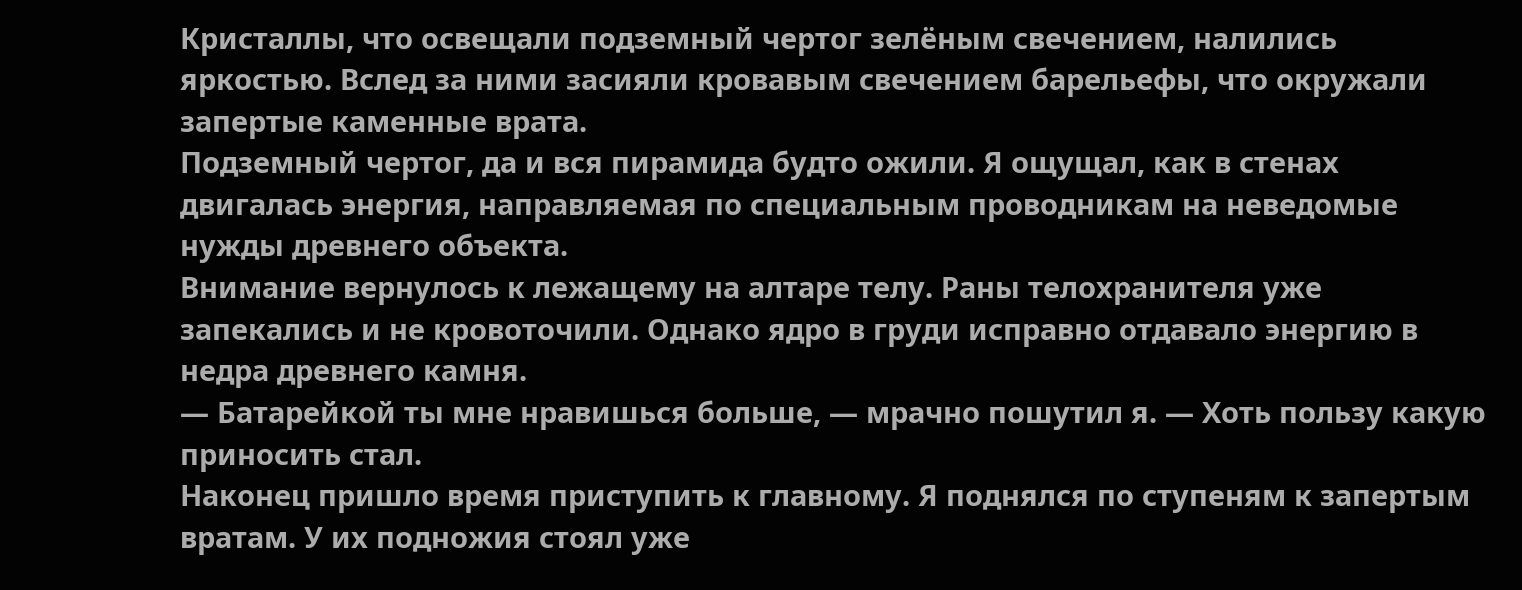Кристаллы, что освещали подземный чертог зелёным свечением, налились яркостью. Вслед за ними засияли кровавым свечением барельефы, что окружали запертые каменные врата.
Подземный чертог, да и вся пирамида будто ожили. Я ощущал, как в стенах двигалась энергия, направляемая по специальным проводникам на неведомые нужды древнего объекта.
Внимание вернулось к лежащему на алтаре телу. Раны телохранителя уже запекались и не кровоточили. Однако ядро в груди исправно отдавало энергию в недра древнего камня.
— Батарейкой ты мне нравишься больше, — мрачно пошутил я. — Хоть пользу какую приносить стал.
Наконец пришло время приступить к главному. Я поднялся по ступеням к запертым вратам. У их подножия стоял уже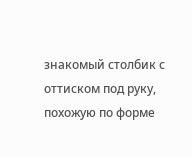знакомый столбик с оттиском под руку, похожую по форме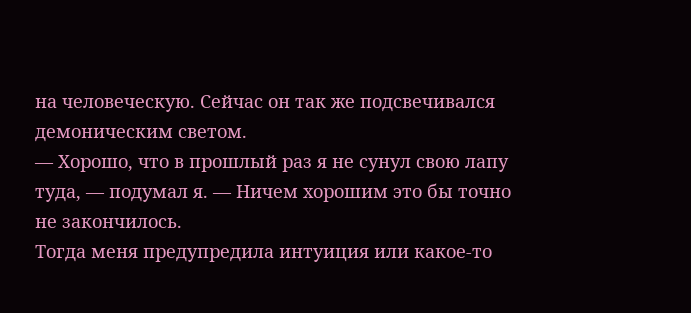на человеческую. Сейчас он так же подсвечивался демоническим светом.
— Хорошо, что в прошлый раз я не сунул свою лапу туда, — подумал я. — Ничем хорошим это бы точно не закончилось.
Тогда меня предупредила интуиция или какое-то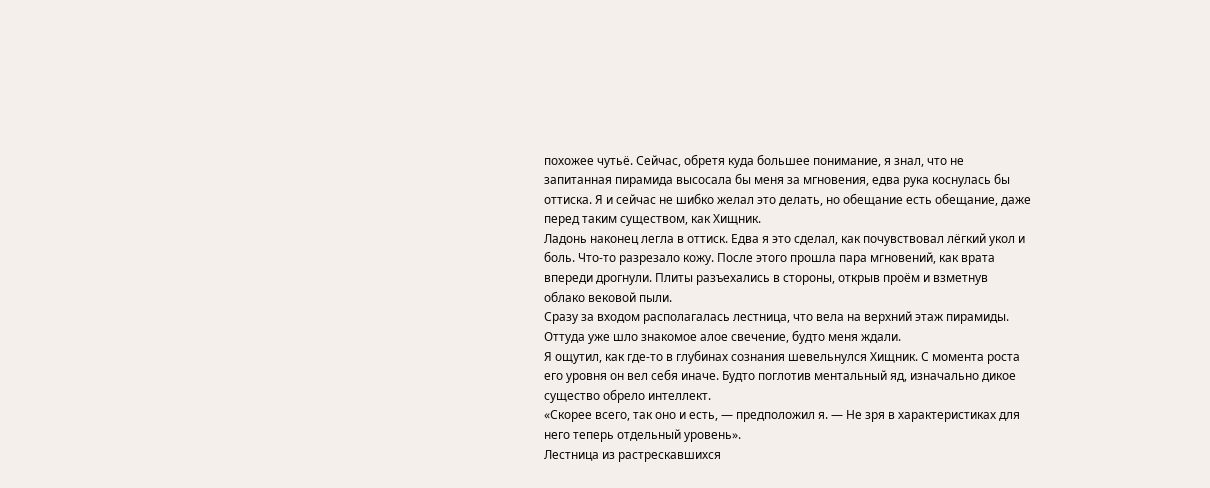похожее чутьё. Сейчас, обретя куда большее понимание, я знал, что не запитанная пирамида высосала бы меня за мгновения, едва рука коснулась бы оттиска. Я и сейчас не шибко желал это делать, но обещание есть обещание, даже перед таким существом, как Хищник.
Ладонь наконец легла в оттиск. Едва я это сделал, как почувствовал лёгкий укол и боль. Что-то разрезало кожу. После этого прошла пара мгновений, как врата впереди дрогнули. Плиты разъехались в стороны, открыв проём и взметнув облако вековой пыли.
Сразу за входом располагалась лестница, что вела на верхний этаж пирамиды. Оттуда уже шло знакомое алое свечение, будто меня ждали.
Я ощутил, как где-то в глубинах сознания шевельнулся Хищник. С момента роста его уровня он вел себя иначе. Будто поглотив ментальный яд, изначально дикое существо обрело интеллект.
«Скорее всего, так оно и есть, — предположил я. — Не зря в характеристиках для него теперь отдельный уровень».
Лестница из растрескавшихся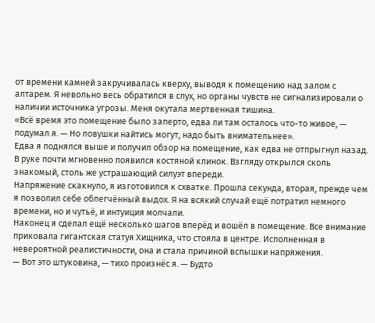от времени камней закручивалась кверху, выводя к помещению над залом с алтарем. Я невольно весь обратился в слух, но органы чувств не сигнализировали о наличии источника угрозы. Меня окутала мертвенная тишина.
«Всё время это помещение было заперто, едва ли там осталось что-то живое, — подумал я. — Но ловушки найтись могут, надо быть внимательнее».
Едва я поднялся выше и получил обзор на помещение, как едва не отпрыгнул назад. В руке почти мгновенно появился костяной клинок. Взгляду открылся сколь знакомый, столь же устрашающий силуэт впереди.
Напряжение скакнуло, я изготовился к схватке. Прошла секунда, вторая, прежде чем я позволил себе облегчённый выдох. Я на всякий случай ещё потратил немного времени, но и чутьё, и интуиция молчали.
Наконец я сделал ещё несколько шагов вперёд и вошёл в помещение. Все внимание приковала гигантская статуя Хищника, что стояла в центре. Исполненная в невероятной реалистичности, она и стала причиной вспышки напряжения.
— Вот это штуковина, — тихо произнёс я. — Будто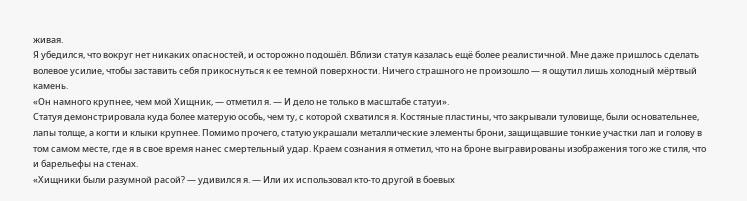живая.
Я убедился, что вокруг нет никаких опасностей, и осторожно подошёл. Вблизи статуя казалась ещё более реалистичной. Мне даже пришлось сделать волевое усилие, чтобы заставить себя прикоснуться к ее темной поверхности. Ничего страшного не произошло — я ощутил лишь холодный мёртвый камень.
«Он намного крупнее, чем мой Хищник, — отметил я. — И дело не только в масштабе статуи».
Статуя демонстрировала куда более матерую особь, чем ту, с которой схватился я. Костяные пластины, что закрывали туловище, были основательнее, лапы толще, а когти и клыки крупнее. Помимо прочего, статую украшали металлические элементы брони, защищавшие тонкие участки лап и голову в том самом месте, где я в свое время нанес смертельный удар. Краем сознания я отметил, что на броне выгравированы изображения того же стиля, что и барельефы на стенах.
«Хищники были разумной расой? — удивился я. — Или их использовал кто-то другой в боевых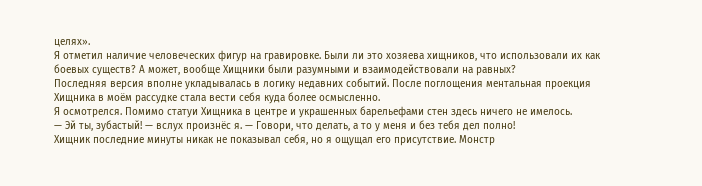целях».
Я отметил наличие человеческих фигур на гравировке. Были ли это хозяева хищников, что использовали их как боевых существ? А может, вообще Хищники были разумными и взаимодействовали на равных?
Последняя версия вполне укладывалась в логику недавних событий. После поглощения ментальная проекция Хищника в моём рассудке стала вести себя куда более осмысленно.
Я осмотрелся. Помимо статуи Хищника в центре и украшенных барельефами стен здесь ничего не имелось.
— Эй ты, зубастый! — вслух произнёс я. — Говори, что делать, а то у меня и без тебя дел полно!
Хищник последние минуты никак не показывал себя, но я ощущал его присутствие. Монстр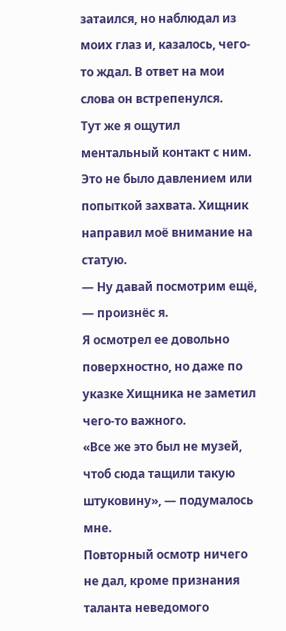затаился, но наблюдал из моих глаз и, казалось, чего-то ждал. В ответ на мои слова он встрепенулся.
Тут же я ощутил ментальный контакт с ним. Это не было давлением или попыткой захвата. Хищник направил моё внимание на статую.
— Ну давай посмотрим ещё, — произнёс я.
Я осмотрел ее довольно поверхностно, но даже по указке Хищника не заметил чего-то важного.
«Все же это был не музей, чтоб сюда тащили такую штуковину», — подумалось мне.
Повторный осмотр ничего не дал, кроме признания таланта неведомого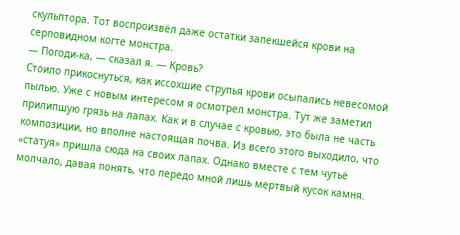скульптора. Тот воспроизвёл даже остатки запекшейся крови на серповидном когте монстра.
— Погоди-ка, — сказал я. — Кровь?
Стоило прикоснуться, как иссохшие струпья крови осыпались невесомой пылью. Уже с новым интересом я осмотрел монстра. Тут же заметил прилипшую грязь на лапах. Как и в случае с кровью, это была не часть композиции, но вполне настоящая почва. Из всего этого выходило, что «статуя» пришла сюда на своих лапах. Однако вместе с тем чутьё молчало, давая понять, что передо мной лишь мертвый кусок камня.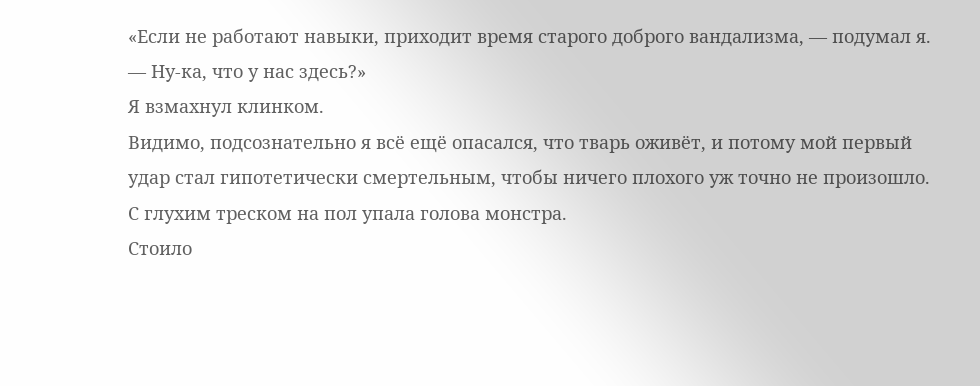«Если не работают навыки, приходит время старого доброго вандализма, — подумал я. — Ну-ка, что у нас здесь?»
Я взмахнул клинком.
Видимо, подсознательно я всё ещё опасался, что тварь оживёт, и потому мой первый удар стал гипотетически смертельным, чтобы ничего плохого уж точно не произошло. С глухим треском на пол упала голова монстра.
Стоило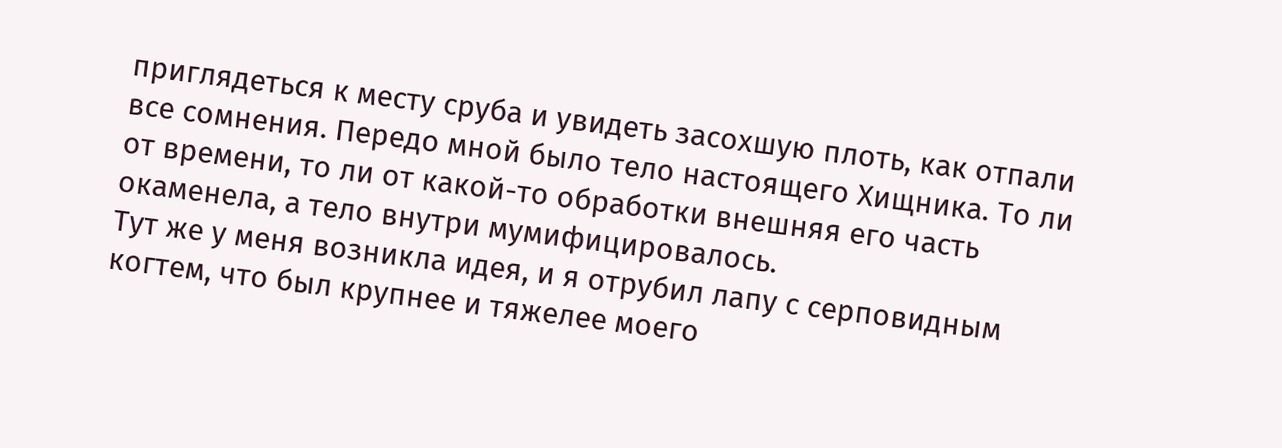приглядеться к месту сруба и увидеть засохшую плоть, как отпали все сомнения. Передо мной было тело настоящего Хищника. То ли от времени, то ли от какой-то обработки внешняя его часть окаменела, а тело внутри мумифицировалось.
Тут же у меня возникла идея, и я отрубил лапу с серповидным когтем, что был крупнее и тяжелее моего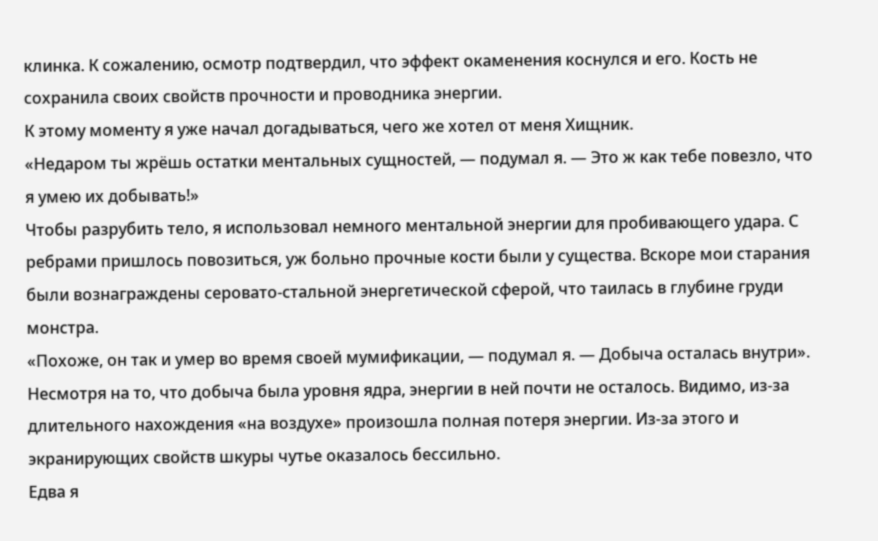клинка. К сожалению, осмотр подтвердил, что эффект окаменения коснулся и его. Кость не сохранила своих свойств прочности и проводника энергии.
К этому моменту я уже начал догадываться, чего же хотел от меня Хищник.
«Недаром ты жрёшь остатки ментальных сущностей, — подумал я. — Это ж как тебе повезло, что я умею их добывать!»
Чтобы разрубить тело, я использовал немного ментальной энергии для пробивающего удара. С ребрами пришлось повозиться, уж больно прочные кости были у существа. Вскоре мои старания были вознаграждены серовато-стальной энергетической сферой, что таилась в глубине груди монстра.
«Похоже, он так и умер во время своей мумификации, — подумал я. — Добыча осталась внутри».
Несмотря на то, что добыча была уровня ядра, энергии в ней почти не осталось. Видимо, из-за длительного нахождения «на воздухе» произошла полная потеря энергии. Из-за этого и экранирующих свойств шкуры чутье оказалось бессильно.
Едва я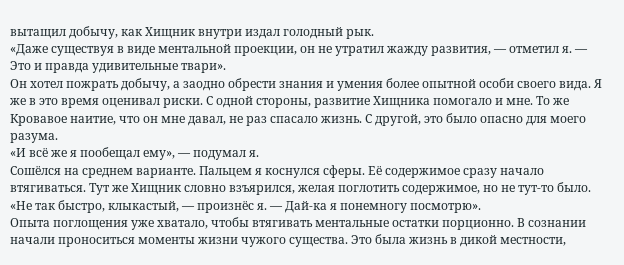вытащил добычу, как Хищник внутри издал голодный рык.
«Даже существуя в виде ментальной проекции, он не утратил жажду развития, — отметил я. — Это и правда удивительные твари».
Он хотел пожрать добычу, а заодно обрести знания и умения более опытной особи своего вида. Я же в это время оценивал риски. С одной стороны, развитие Хищника помогало и мне. То же Кровавое наитие, что он мне давал, не раз спасало жизнь. С другой, это было опасно для моего разума.
«И всё же я пообещал ему», — подумал я.
Сошёлся на среднем варианте. Пальцем я коснулся сферы. Её содержимое сразу начало втягиваться. Тут же Хищник словно взъярился, желая поглотить содержимое, но не тут-то было.
«Не так быстро, клыкастый, — произнёс я. — Дай-ка я понемногу посмотрю».
Опыта поглощения уже хватало, чтобы втягивать ментальные остатки порционно. В сознании начали проноситься моменты жизни чужого существа. Это была жизнь в дикой местности,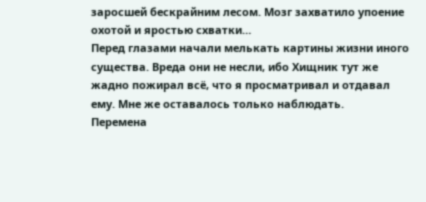заросшей бескрайним лесом. Мозг захватило упоение охотой и яростью схватки…
Перед глазами начали мелькать картины жизни иного существа. Вреда они не несли, ибо Хищник тут же жадно пожирал всё, что я просматривал и отдавал ему. Мне же оставалось только наблюдать.
Перемена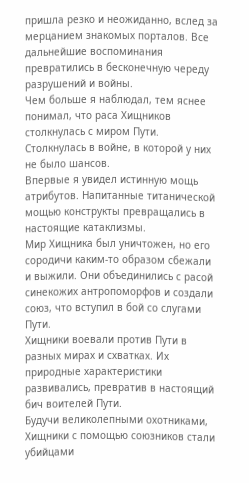пришла резко и неожиданно, вслед за мерцанием знакомых порталов. Все дальнейшие воспоминания превратились в бесконечную череду разрушений и войны.
Чем больше я наблюдал, тем яснее понимал, что раса Хищников столкнулась с миром Пути. Столкнулась в войне, в которой у них не было шансов.
Впервые я увидел истинную мощь атрибутов. Напитанные титанической мощью конструкты превращались в настоящие катаклизмы.
Мир Хищника был уничтожен, но его сородичи каким-то образом сбежали и выжили. Они объединились с расой синекожих антропоморфов и создали союз, что вступил в бой со слугами Пути.
Хищники воевали против Пути в разных мирах и схватках. Их природные характеристики развивались, превратив в настоящий бич воителей Пути.
Будучи великолепными охотниками, Хищники с помощью союзников стали убийцами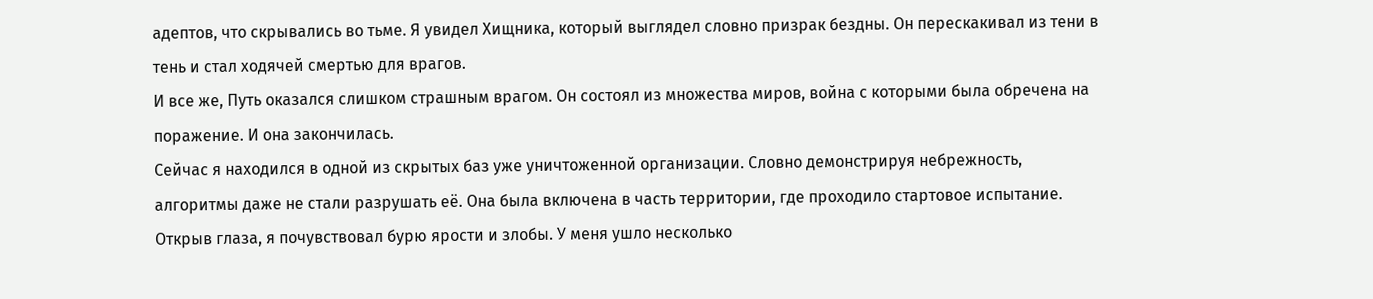адептов, что скрывались во тьме. Я увидел Хищника, который выглядел словно призрак бездны. Он перескакивал из тени в тень и стал ходячей смертью для врагов.
И все же, Путь оказался слишком страшным врагом. Он состоял из множества миров, война с которыми была обречена на поражение. И она закончилась.
Сейчас я находился в одной из скрытых баз уже уничтоженной организации. Словно демонстрируя небрежность, алгоритмы даже не стали разрушать её. Она была включена в часть территории, где проходило стартовое испытание.
Открыв глаза, я почувствовал бурю ярости и злобы. У меня ушло несколько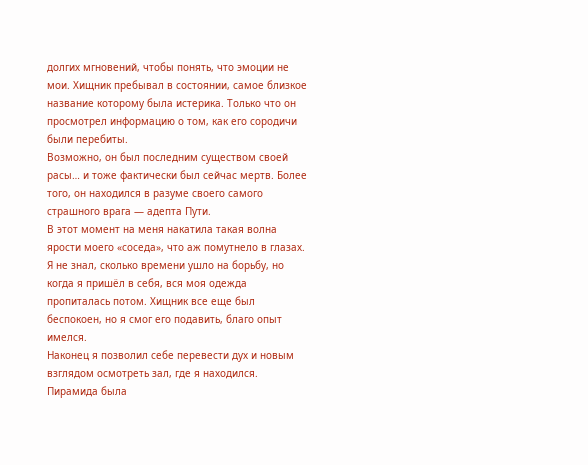долгих мгновений, чтобы понять, что эмоции не мои. Хищник пребывал в состоянии, самое близкое название которому была истерика. Только что он просмотрел информацию о том, как его сородичи были перебиты.
Возможно, он был последним существом своей расы… и тоже фактически был сейчас мертв. Более того, он находился в разуме своего самого страшного врага — адепта Пути.
В этот момент на меня накатила такая волна ярости моего «соседа», что аж помутнело в глазах. Я не знал, сколько времени ушло на борьбу, но когда я пришёл в себя, вся моя одежда пропиталась потом. Хищник все еще был беспокоен, но я смог его подавить, благо опыт имелся.
Наконец я позволил себе перевести дух и новым взглядом осмотреть зал, где я находился. Пирамида была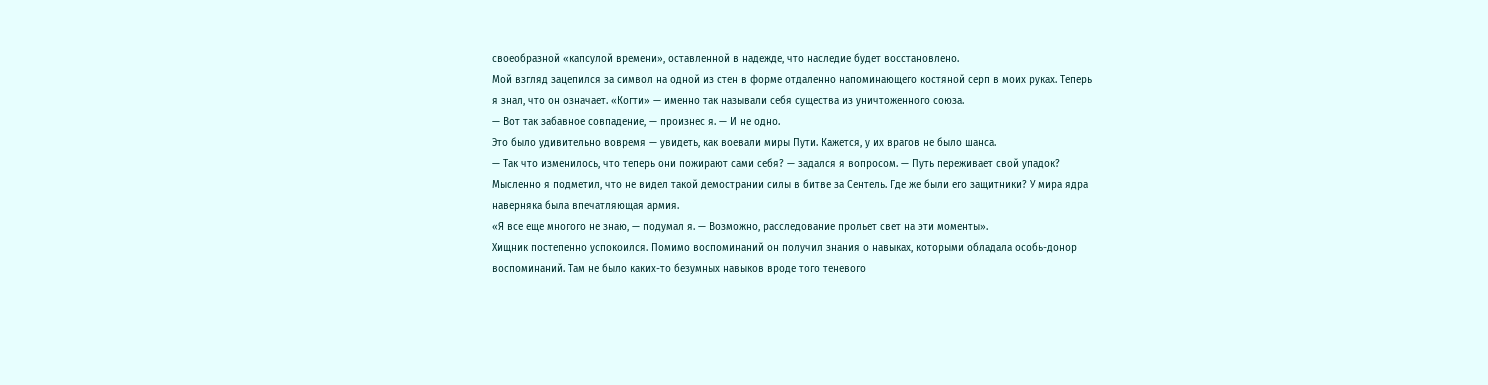своеобразной «капсулой времени», оставленной в надежде, что наследие будет восстановлено.
Мой взгляд зацепился за символ на одной из стен в форме отдаленно напоминающего костяной серп в моих руках. Теперь я знал, что он означает. «Когти» — именно так называли себя существа из уничтоженного союза.
— Вот так забавное совпадение, — произнес я. — И не одно.
Это было удивительно вовремя — увидеть, как воевали миры Пути. Кажется, у их врагов не было шанса.
— Так что изменилось, что теперь они пожирают сами себя? — задался я вопросом. — Путь переживает свой упадок?
Мысленно я подметил, что не видел такой демострании силы в битве за Сентель. Где же были его защитники? У мира ядра наверняка была впечатляющая армия.
«Я все еще многого не знаю, — подумал я. — Возможно, расследование прольет свет на эти моменты».
Хищник постепенно успокоился. Помимо воспоминаний он получил знания о навыках, которыми обладала особь-донор воспоминаний. Там не было каких-то безумных навыков вроде того теневого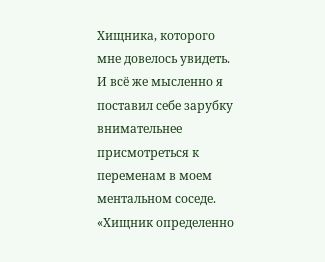Хищника, которого мне довелось увидеть. И всё же мысленно я поставил себе зарубку внимательнее присмотреться к переменам в моем ментальном соседе.
«Хищник определенно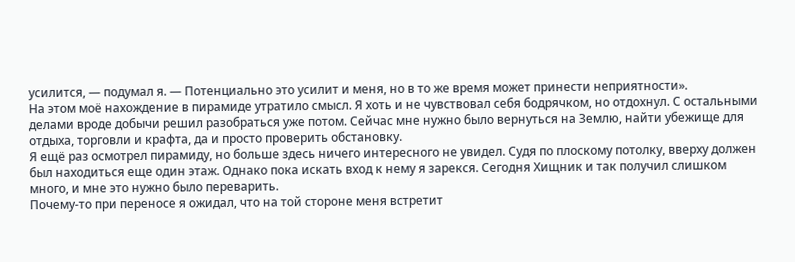усилится, — подумал я. — Потенциально это усилит и меня, но в то же время может принести неприятности».
На этом моё нахождение в пирамиде утратило смысл. Я хоть и не чувствовал себя бодрячком, но отдохнул. С остальными делами вроде добычи решил разобраться уже потом. Сейчас мне нужно было вернуться на Землю, найти убежище для отдыха, торговли и крафта, да и просто проверить обстановку.
Я ещё раз осмотрел пирамиду, но больше здесь ничего интересного не увидел. Судя по плоскому потолку, вверху должен был находиться еще один этаж. Однако пока искать вход к нему я зарекся. Сегодня Хищник и так получил слишком много, и мне это нужно было переварить.
Почему-то при переносе я ожидал, что на той стороне меня встретит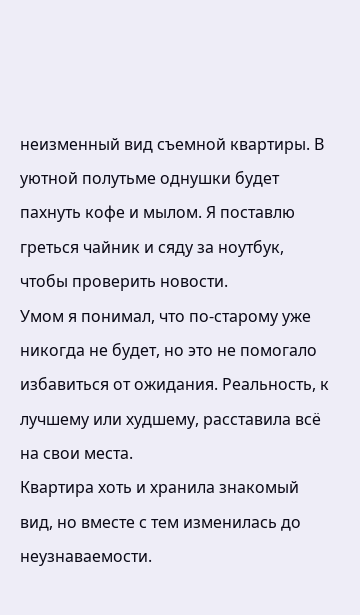неизменный вид съемной квартиры. В уютной полутьме однушки будет пахнуть кофе и мылом. Я поставлю греться чайник и сяду за ноутбук, чтобы проверить новости.
Умом я понимал, что по-старому уже никогда не будет, но это не помогало избавиться от ожидания. Реальность, к лучшему или худшему, расставила всё на свои места.
Квартира хоть и хранила знакомый вид, но вместе с тем изменилась до неузнаваемости.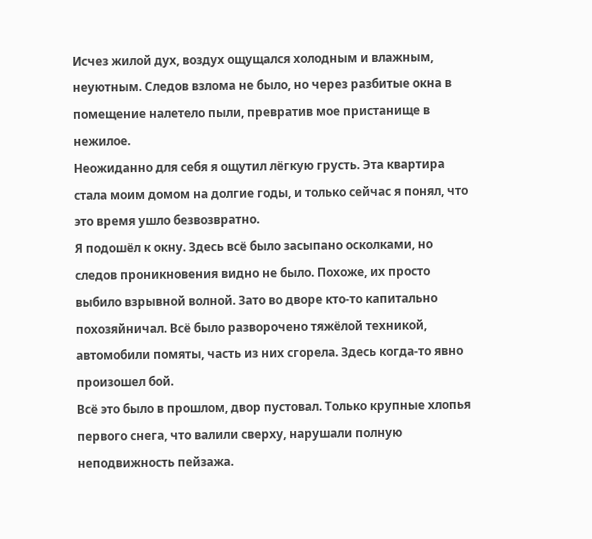Исчез жилой дух, воздух ощущался холодным и влажным, неуютным. Следов взлома не было, но через разбитые окна в помещение налетело пыли, превратив мое пристанище в нежилое.
Неожиданно для себя я ощутил лёгкую грусть. Эта квартира стала моим домом на долгие годы, и только сейчас я понял, что это время ушло безвозвратно.
Я подошёл к окну. Здесь всё было засыпано осколками, но следов проникновения видно не было. Похоже, их просто выбило взрывной волной. Зато во дворе кто-то капитально похозяйничал. Всё было разворочено тяжёлой техникой, автомобили помяты, часть из них сгорела. Здесь когда-то явно произошел бой.
Всё это было в прошлом, двор пустовал. Только крупные хлопья первого снега, что валили сверху, нарушали полную неподвижность пейзажа.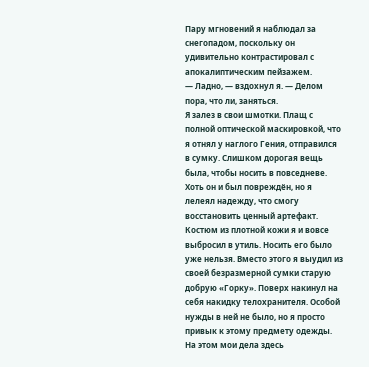Пару мгновений я наблюдал за снегопадом, поскольку он удивительно контрастировал с апокалиптическим пейзажем.
— Ладно, — вздохнул я. — Делом пора, что ли, заняться.
Я залез в свои шмотки. Плащ с полной оптической маскировкой, что я отнял у наглого Гения, отправился в сумку. Слишком дорогая вещь была, чтобы носить в повседневе. Хоть он и был повреждён, но я лелеял надежду, что смогу восстановить ценный артефакт.
Костюм из плотной кожи я и вовсе выбросил в утиль. Носить его было уже нельзя. Вместо этого я выудил из своей безразмерной сумки старую добрую «Горку». Поверх накинул на себя накидку телохранителя. Особой нужды в ней не было, но я просто привык к этому предмету одежды.
На этом мои дела здесь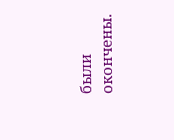были окончены.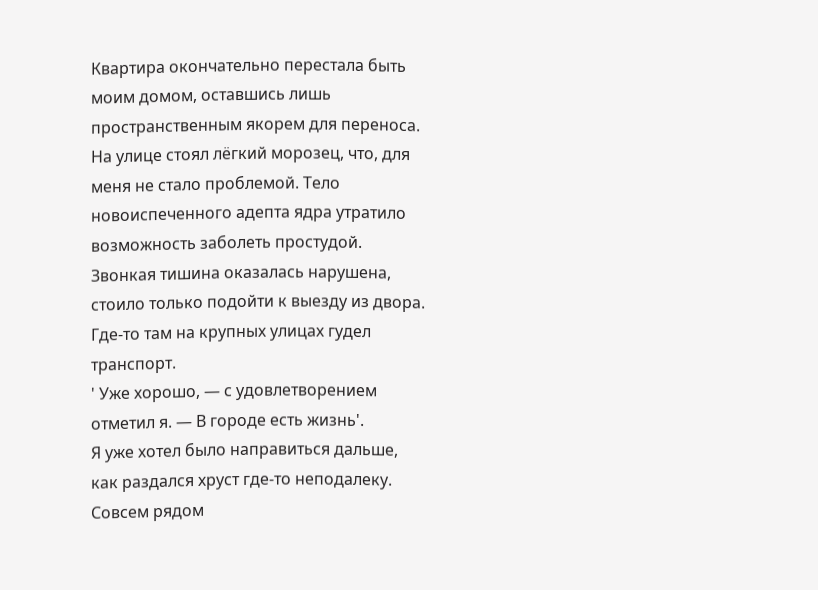Квартира окончательно перестала быть моим домом, оставшись лишь пространственным якорем для переноса.
На улице стоял лёгкий морозец, что, для меня не стало проблемой. Тело новоиспеченного адепта ядра утратило возможность заболеть простудой.
Звонкая тишина оказалась нарушена, стоило только подойти к выезду из двора. Где-то там на крупных улицах гудел транспорт.
' Уже хорошо, — с удовлетворением отметил я. — В городе есть жизнь'.
Я уже хотел было направиться дальше, как раздался хруст где-то неподалеку. Совсем рядом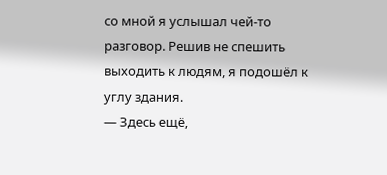со мной я услышал чей-то разговор. Решив не спешить выходить к людям, я подошёл к углу здания.
— Здесь ещё,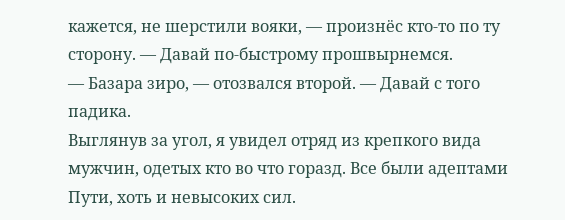кажется, не шерстили вояки, — произнёс кто-то по ту сторону. — Давай по-быстрому прошвырнемся.
— Базара зиро, — отозвался второй. — Давай с того падика.
Выглянув за угол, я увидел отряд из крепкого вида мужчин, одетых кто во что горазд. Все были адептами Пути, хоть и невысоких сил.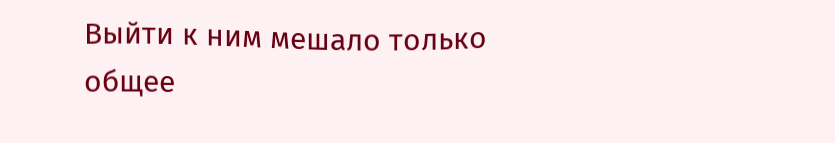Выйти к ним мешало только общее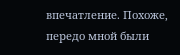впечатление. Похоже, передо мной были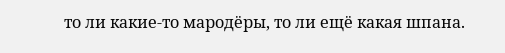то ли какие-то мародёры, то ли ещё какая шпана.